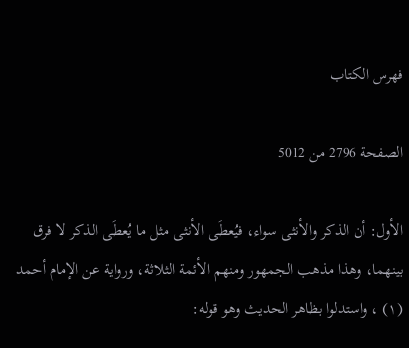فهرس الكتاب

الصفحة 2796 من 5012

الأول: أن الذكر والأنثى سواء، فيُعطَى الأنثى مثل ما يُعطَى الذكر لا فرق بينهما، وهذا مذهب الجمهور ومنهم الأئمة الثلاثة، ورواية عن الإمام أحمد (١) ، واستدلوا بظاهر الحديث وهو قوله: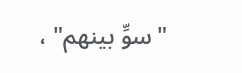"سوِّ بينهم" ،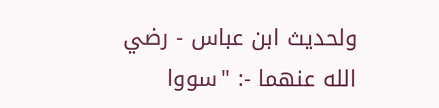ولحديث ابن عباس - رضي الله عنهما -: "سووا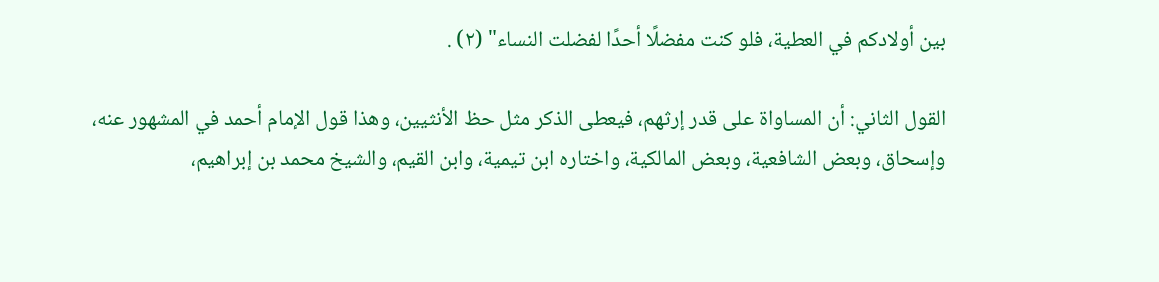بين أولادكم في العطية، فلو كنت مفضلًا أحدًا لفضلت النساء" (٢) .

القول الثاني: أن المساواة على قدر إرثهم، فيعطى الذكر مثل حظ الأنثيين، وهذا قول الإمام أحمد في المشهور عنه، وإسحاق، وبعض الشافعية، وبعض المالكية، واختاره ابن تيمية، وابن القيم، والشيخ محمد بن إبراهيم،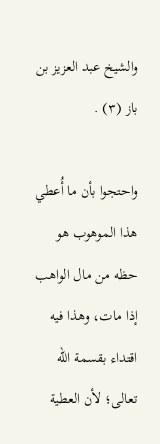والشيخ عبد العزيز بن باز (٣) .

واحتجوا بأن ما أُعطي هذا الموهوب هو حظه من مال الواهب إذا مات، وهذا فيه اقتداء بقسمة الله تعالى؛ لأن العطية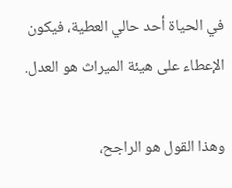في الحياة أحد حالي العطية، فيكون الإعطاء على هيئة الميراث هو العدل.

وهذا القول هو الراجح،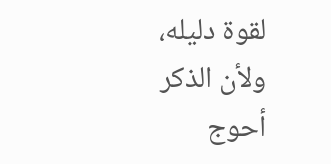لقوة دليله، ولأن الذكر أحوج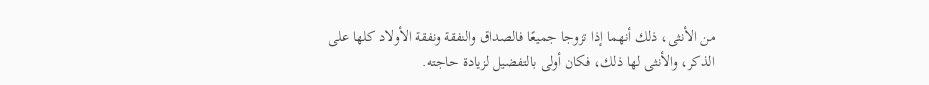من الأنثى، ذلك أنهما إذا تزوجا جميعًا فالصداق والنفقة ونفقة الأولاد كلها على الذكر، والأنثى لها ذلك، فكان أولى بالتفضيل لزيادة حاجته.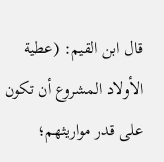قال ابن القيم: (عطية الأولاد المشروع أن تكون على قدر مواريثهم؛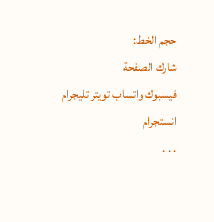حجم الخط:
شارك الصفحة
فيسبوك واتساب تويتر تليجرام انستجرام
. . .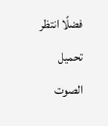فضلًا انتظر تحميل الصوت